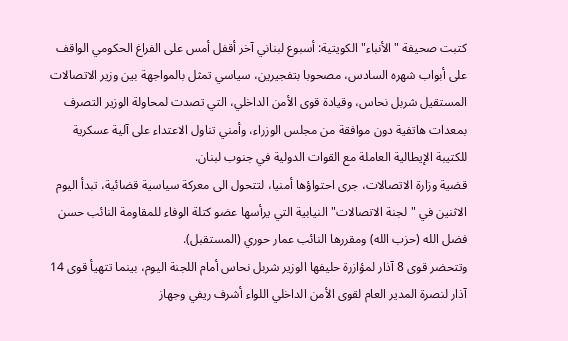كتبت صحيفة "الأنباء" الكويتية: أسبوع لبناني آخر أقفل أمس على الفراغ الحكومي الواقف على أبواب شهره السادس، مصحوبا بتفجيرين، سياسي تمثل بالمواجهة بين وزير الاتصالات المستقيل شربل نحاس، وقيادة قوى الأمن الداخلي، التي تصدت لمحاولة الوزير التصرف بمعدات هاتفية دون موافقة من مجلس الوزراء، وأمني تناول الاعتداء على آلية عسكرية للكتيبة الإيطالية العاملة مع القوات الدولية في جنوب لبنان.
قضية وزارة الاتصالات، جرى احتواؤها أمنيا، لتتحول الى معركة سياسية قضائية، تبدأ اليوم الاثنين في "لجنة الاتصالات" النيابية التي يرأسها عضو كتلة الوفاء للمقاومة النائب حسن فضل الله (حزب الله) ومقررها النائب عمار حوري (المستقبل).
وتتحضر قوى 8 آذار لمؤازرة حليفها الوزير شربل نحاس أمام اللجنة اليوم، بينما تتهيأ قوى 14 آذار لنصرة المدير العام لقوى الأمن الداخلي اللواء أشرف ريفي وجهاز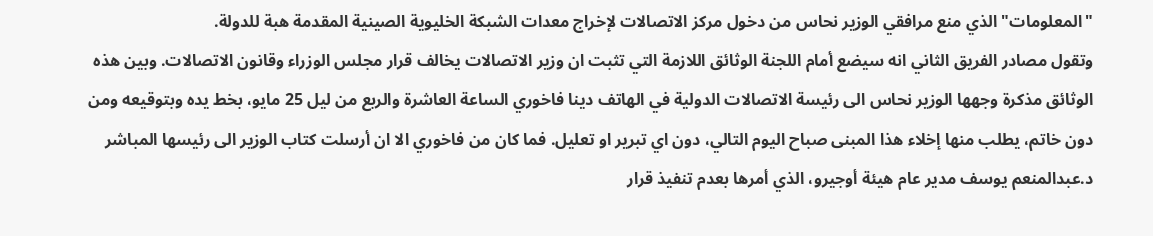"المعلومات" الذي منع مرافقي الوزير نحاس من دخول مركز الاتصالات لإخراج معدات الشبكة الخليوية الصينية المقدمة هبة للدولة.
وتقول مصادر الفريق الثاني انه سيضع أمام اللجنة الوثائق اللازمة التي تثبت ان وزير الاتصالات يخالف قرار مجلس الوزراء وقانون الاتصالات. وبين هذه الوثائق مذكرة وجهها الوزير نحاس الى رئيسة الاتصالات الدولية في الهاتف دينا فاخوري الساعة العاشرة والربع من ليل 25 مايو، بخط يده وبتوقيعه ومن دون خاتم، يطلب منها إخلاء هذا المبنى صباح اليوم التالي، دون اي تبرير او تعليل. فما كان من فاخوري الا ان أرسلت كتاب الوزير الى رئيسها المباشر د.عبدالمنعم يوسف مدير عام هيئة أوجيرو، الذي أمرها بعدم تنفيذ قرار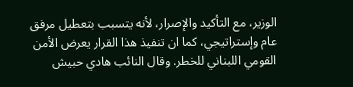الوزير، مع التأكيد والإصرار، لأنه يتسبب بتعطيل مرفق عام وإستراتيجي، كما ان تنفيذ هذا القرار يعرض الأمن القومي اللبناني للخطر. وقال النائب هادي حبيش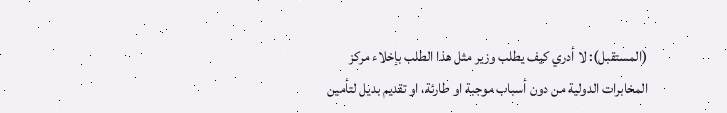(المستقبل): لا أدري كيف يطلب وزير مثل هذا الطلب بإخلاء مركز المخابرات الدولية من دون أسباب موجبة او طارئة، او تقديم بديل لتأمين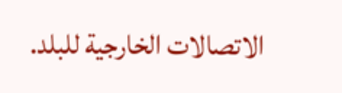الاتصالات الخارجية للبلد.